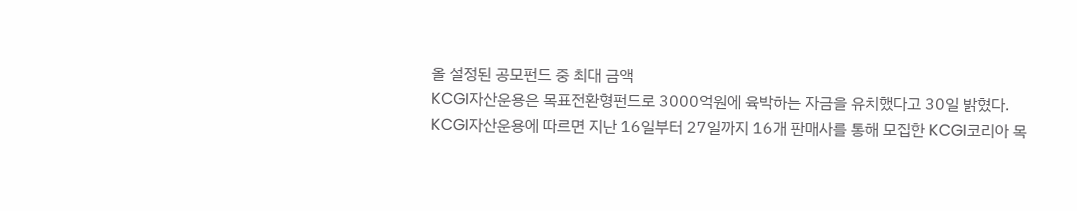올 설정된 공모펀드 중 최대 금액
KCGI자산운용은 목표전환형펀드로 3000억원에 육박하는 자금을 유치했다고 30일 밝혔다.
KCGI자산운용에 따르면 지난 16일부터 27일까지 16개 판매사를 통해 모집한 KCGI코리아 목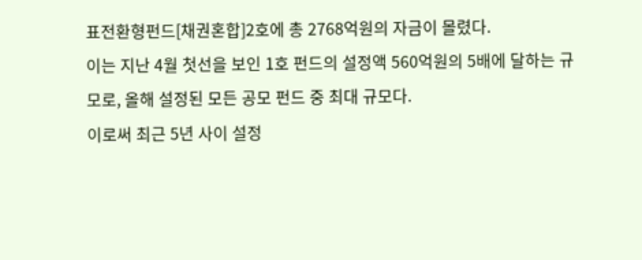표전환형펀드[채권혼합]2호에 총 2768억원의 자금이 몰렸다.
이는 지난 4월 첫선을 보인 1호 펀드의 설정액 560억원의 5배에 달하는 규모로, 올해 설정된 모든 공모 펀드 중 최대 규모다.
이로써 최근 5년 사이 설정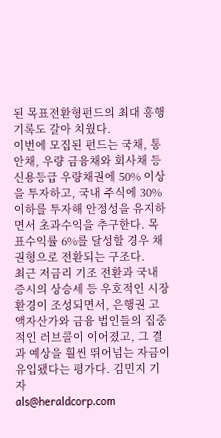된 목표전환형펀드의 최대 흥행 기록도 갈아 치웠다.
이번에 모집된 펀드는 국채, 통안채, 우량 금융채와 회사채 등 신용등급 우량채권에 50% 이상을 투자하고, 국내 주식에 30% 이하를 투자해 안정성을 유지하면서 초과수익을 추구한다. 목표수익률 6%를 달성할 경우 채권형으로 전환되는 구조다.
최근 저금리 기조 전환과 국내 증시의 상승세 등 우호적인 시장 환경이 조성되면서, 은행권 고액자산가와 금융 법인들의 집중적인 러브콜이 이어졌고, 그 결과 예상을 훨씬 뛰어넘는 자금이 유입됐다는 평가다. 김민지 기자
als@heraldcorp.com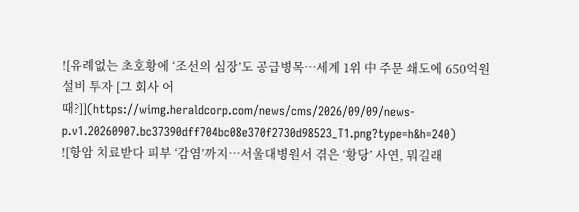![유례없는 초호황에 ‘조선의 심장’도 공급병목…세계 1위 中 주문 쇄도에 650억원 설비 투자 [그 회사 어때?]](https://wimg.heraldcorp.com/news/cms/2026/09/09/news-p.v1.20260907.bc37390dff704bc08e370f2730d98523_T1.png?type=h&h=240)
![항암 치료받다 피부 ‘감염’까지…서울대병원서 겪은 ‘황당’ 사연, 뭐길래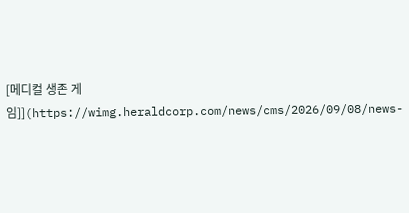[메디컬 생존 게임]](https://wimg.heraldcorp.com/news/cms/2026/09/08/news-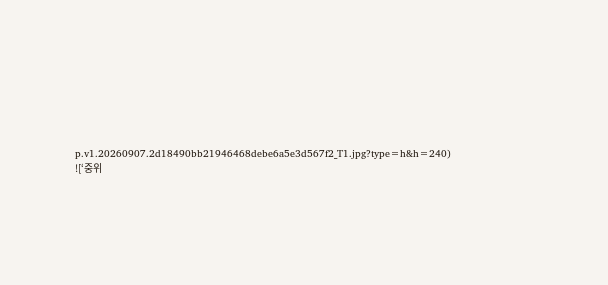p.v1.20260907.2d18490bb21946468debe6a5e3d567f2_T1.jpg?type=h&h=240)
![‘중위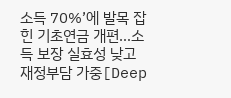소득 70%’에 발목 잡힌 기초연금 개편…소득 보장 실효성 낮고 재정부담 가중[Deep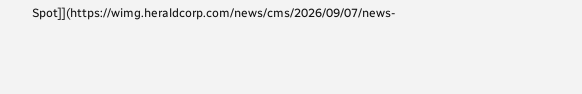Spot]](https://wimg.heraldcorp.com/news/cms/2026/09/07/news-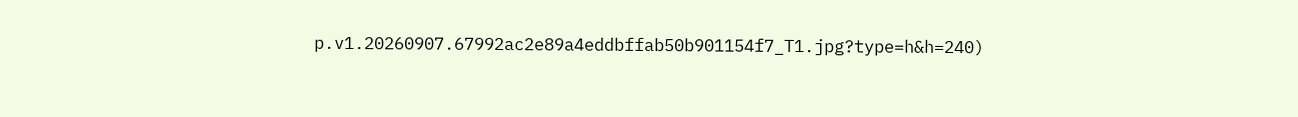p.v1.20260907.67992ac2e89a4eddbffab50b901154f7_T1.jpg?type=h&h=240)